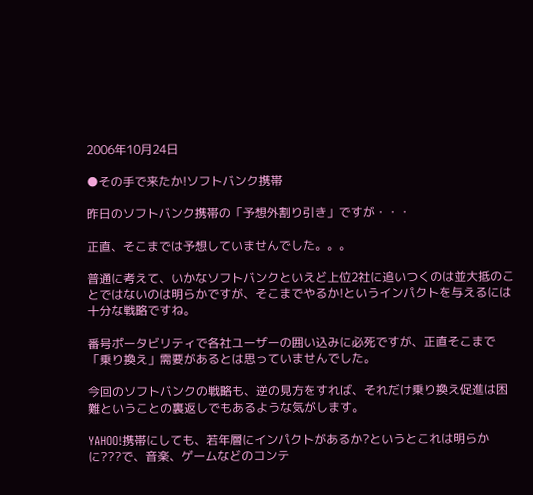2006年10月24日

●その手で来たか!ソフトバンク携帯

昨日のソフトバンク携帯の「予想外割り引き」ですが・・・

正直、そこまでは予想していませんでした。。。

普通に考えて、いかなソフトバンクといえど上位2社に追いつくのは並大抵のことではないのは明らかですが、そこまでやるか!というインパクトを与えるには十分な戦略ですね。

番号ポータビリティで各社ユーザーの囲い込みに必死ですが、正直そこまで「乗り換え」需要があるとは思っていませんでした。

今回のソフトバンクの戦略も、逆の見方をすれば、それだけ乗り換え促進は困難ということの裏返しでもあるような気がします。

YAHOO!携帯にしても、若年層にインパクトがあるか?というとこれは明らかに???で、音楽、ゲームなどのコンテ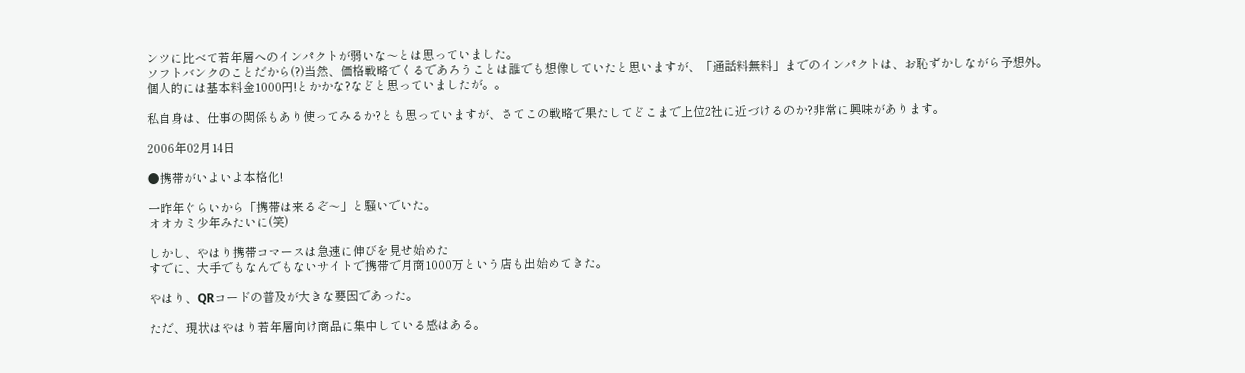ンツに比べて若年層へのインパクトが弱いな〜とは思っていました。
ソフトバンクのことだから(?)当然、価格戦略でくるであろうことは誰でも想像していたと思いますが、「通話料無料」までのインパクトは、お恥ずかしながら予想外。
個人的には基本料金1000円!とかかな?などと思っていましたが。。

私自身は、仕事の関係もあり使ってみるか?とも思っていますが、さてこの戦略で果たしてどこまで上位2社に近づけるのか?非常に興味があります。

2006年02月14日

●携帯がいよいよ本格化!

一昨年ぐらいから「携帯は来るぞ〜」と騒いでいた。
オオカミ少年みたいに(笑)

しかし、やはり携帯コマースは急速に伸びを見せ始めた
すでに、大手でもなんでもないサイトで携帯で月商1000万という店も出始めてきた。

やはり、QRコードの普及が大きな要因であった。

ただ、現状はやはり若年層向け商品に集中している感はある。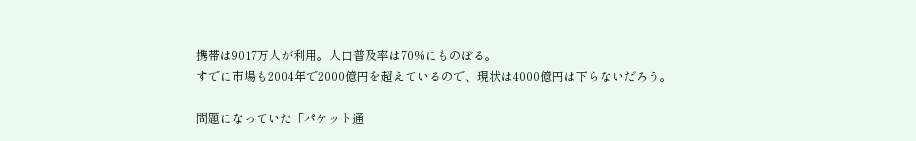携帯は9017万人が利用。人口普及率は70%にものぼる。
すでに市場も2004年で2000億円を超えているので、現状は4000億円は下らないだろう。

問題になっていた「パケット通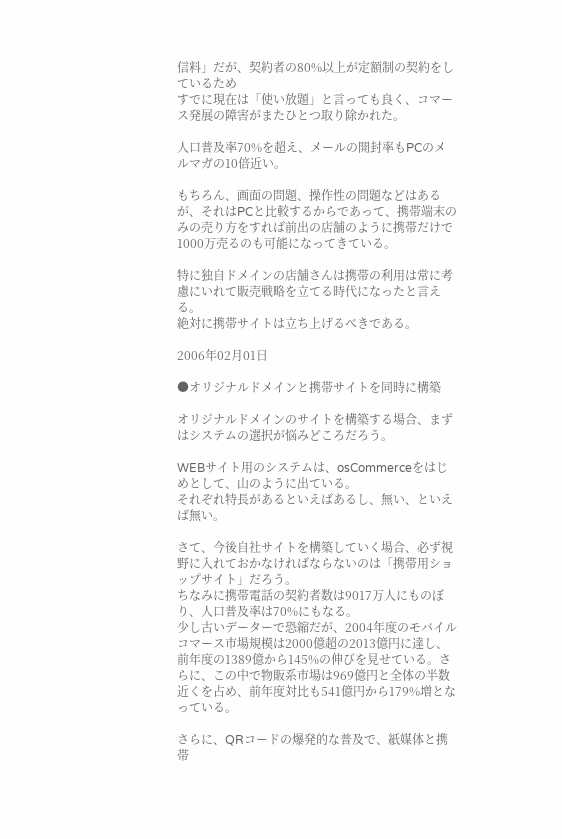信料」だが、契約者の80%以上が定額制の契約をしているため
すでに現在は「使い放題」と言っても良く、コマース発展の障害がまたひとつ取り除かれた。

人口普及率70%を超え、メールの開封率もPCのメルマガの10倍近い。

もちろん、画面の問題、操作性の問題などはあるが、それはPCと比較するからであって、携帯端末のみの売り方をすれば前出の店舗のように携帯だけで1000万売るのも可能になってきている。

特に独自ドメインの店舗さんは携帯の利用は常に考慮にいれて販売戦略を立てる時代になったと言える。
絶対に携帯サイトは立ち上げるべきである。

2006年02月01日

●オリジナルドメインと携帯サイトを同時に構築

オリジナルドメインのサイトを構築する場合、まずはシステムの選択が悩みどころだろう。

WEBサイト用のシステムは、osCommerceをはじめとして、山のように出ている。
それぞれ特長があるといえばあるし、無い、といえば無い。

さて、今後自社サイトを構築していく場合、必ず視野に入れておかなければならないのは「携帯用ショップサイト」だろう。
ちなみに携帯電話の契約者数は9017万人にものぼり、人口普及率は70%にもなる。
少し古いデーターで恐縮だが、2004年度のモバイルコマース市場規模は2000億超の2013億円に達し、前年度の1389億から145%の伸びを見せている。さらに、この中で物販系市場は969億円と全体の半数近くを占め、前年度対比も541億円から179%増となっている。

さらに、QRコードの爆発的な普及で、紙媒体と携帯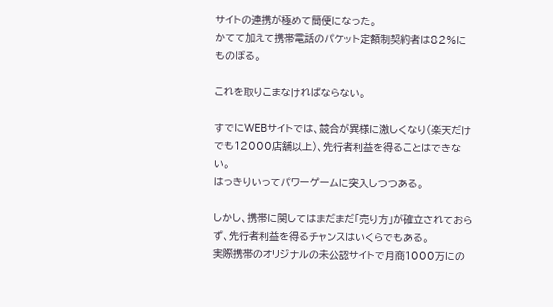サイトの連携が極めて簡便になった。
かてて加えて携帯電話のパケット定額制契約者は82%にものぼる。

これを取りこまなければならない。

すでにWEBサイトでは、競合が異様に激しくなり(楽天だけでも12000店舗以上)、先行者利益を得ることはできない。
はっきりいってパワーゲームに突入しつつある。

しかし、携帯に関してはまだまだ「売り方」が確立されておらず、先行者利益を得るチャンスはいくらでもある。
実際携帯のオリジナルの未公認サイトで月商1000万にの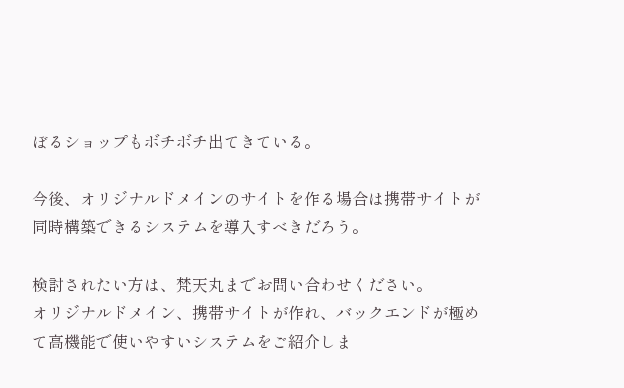ぼるショップもボチボチ出てきている。

今後、オリジナルドメインのサイトを作る場合は携帯サイトが同時構築できるシステムを導入すべきだろう。

検討されたい方は、梵天丸までお問い合わせください。
オリジナルドメイン、携帯サイトが作れ、バックエンドが極めて高機能で使いやすいシステムをご紹介しま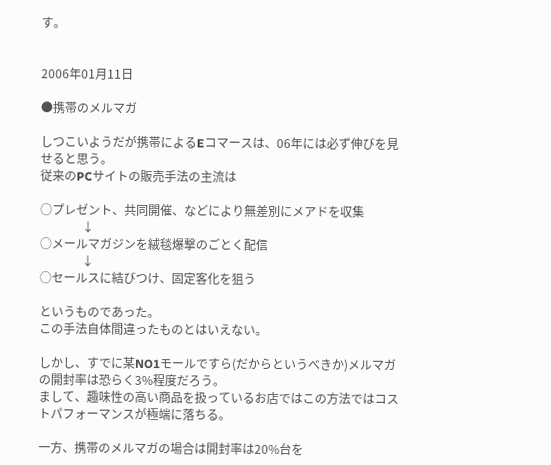す。


2006年01月11日

●携帯のメルマガ

しつこいようだが携帯によるEコマースは、06年には必ず伸びを見せると思う。
従来のPCサイトの販売手法の主流は

○プレゼント、共同開催、などにより無差別にメアドを収集
              ↓
○メールマガジンを絨毯爆撃のごとく配信
              ↓
○セールスに結びつけ、固定客化を狙う

というものであった。
この手法自体間違ったものとはいえない。

しかし、すでに某NO1モールですら(だからというべきか)メルマガの開封率は恐らく3%程度だろう。
まして、趣味性の高い商品を扱っているお店ではこの方法ではコストパフォーマンスが極端に落ちる。

一方、携帯のメルマガの場合は開封率は20%台を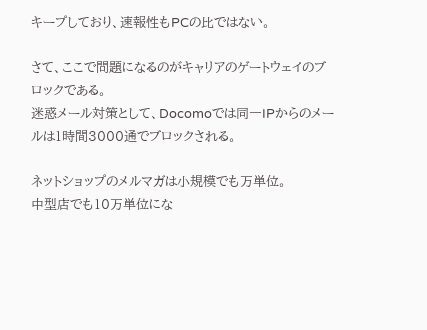キープしており、速報性もPCの比ではない。

さて、ここで問題になるのがキャリアのゲートウェイのブロックである。
迷惑メール対策として、Docomoでは同一IPからのメールは1時間3000通でブロックされる。

ネットショップのメルマガは小規模でも万単位。
中型店でも10万単位にな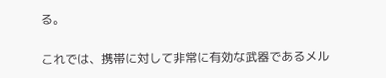る。

これでは、携帯に対して非常に有効な武器であるメル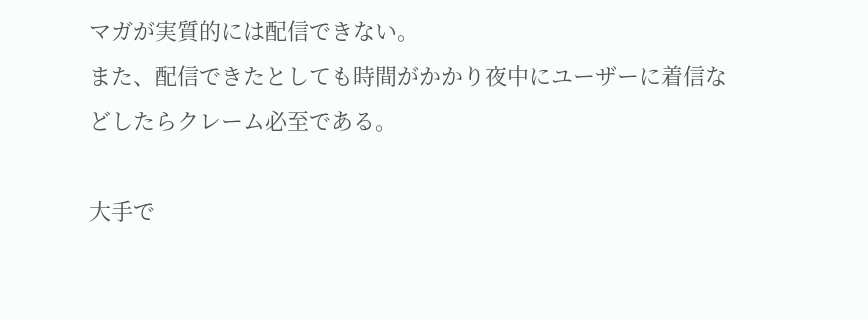マガが実質的には配信できない。
また、配信できたとしても時間がかかり夜中にユーザーに着信などしたらクレーム必至である。

大手で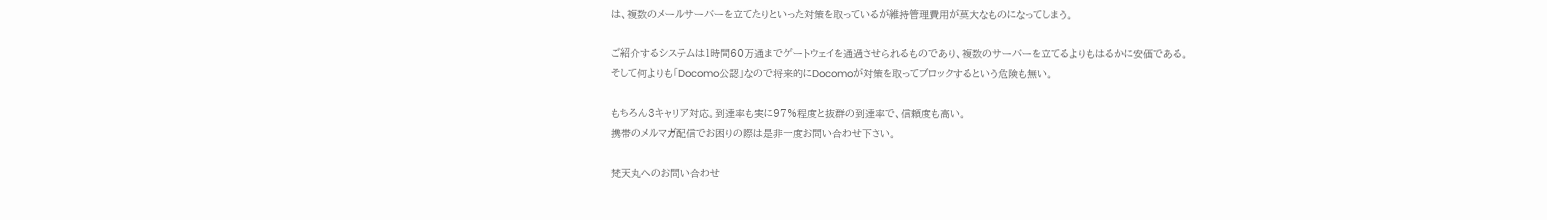は、複数のメールサーバーを立てたりといった対策を取っているが維持管理費用が莫大なものになってしまう。

ご紹介するシステムは1時間60万通までゲートウェイを通過させられるものであり、複数のサーバーを立てるよりもはるかに安価である。
そして何よりも「Docomo公認」なので将来的にDocomoが対策を取ってブロックするという危険も無い。

もちろん3キャリア対応。到達率も実に97%程度と抜群の到達率で、信頼度も高い。
携帯のメルマガ配信でお困りの際は是非一度お問い合わせ下さい。

梵天丸へのお問い合わせ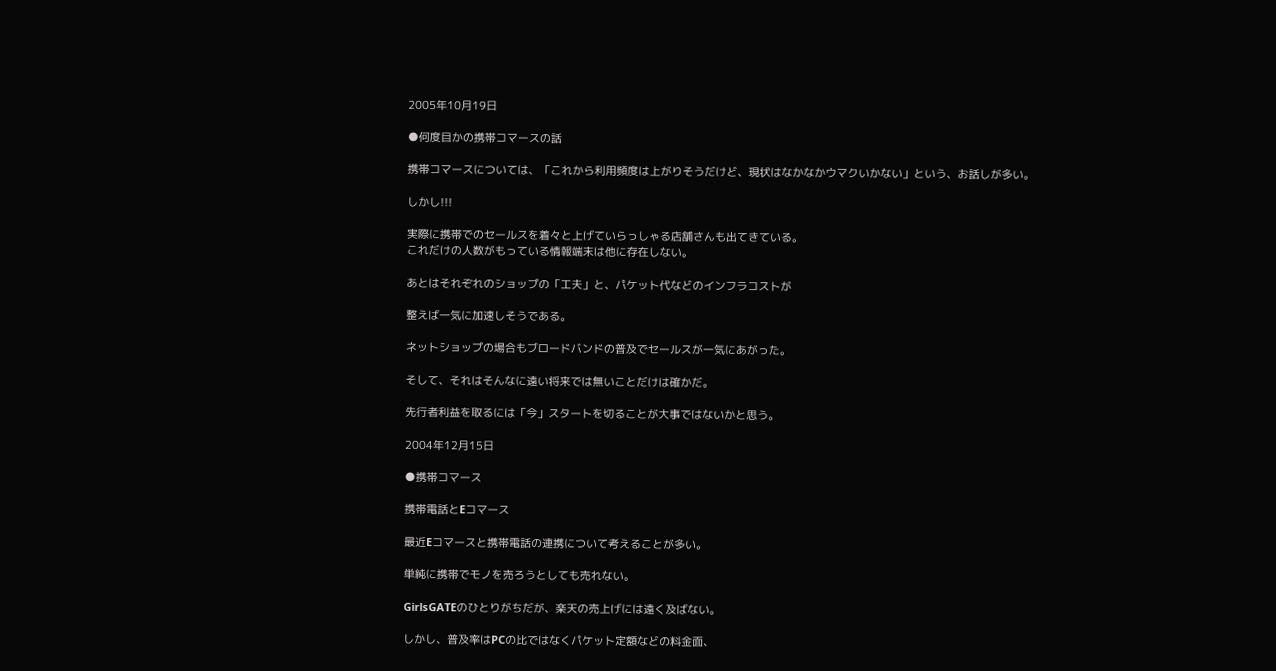2005年10月19日

●何度目かの携帯コマースの話

携帯コマースについては、「これから利用頻度は上がりそうだけど、現状はなかなかウマクいかない」という、お話しが多い。

しかし!!!

実際に携帯でのセールスを着々と上げていらっしゃる店舗さんも出てきている。
これだけの人数がもっている情報端末は他に存在しない。

あとはそれぞれのショップの「工夫」と、パケット代などのインフラコストが

整えば一気に加速しそうである。

ネットショップの場合もブロードバンドの普及でセールスが一気にあがった。

そして、それはそんなに遠い将来では無いことだけは確かだ。

先行者利益を取るには「今」スタートを切ることが大事ではないかと思う。

2004年12月15日

●携帯コマース

携帯電話とEコマース

最近Eコマースと携帯電話の連携について考えることが多い。

単純に携帯でモノを売ろうとしても売れない。

GirlsGATEのひとりがちだが、楽天の売上げには遠く及ばない。

しかし、普及率はPCの比ではなくパケット定額などの料金面、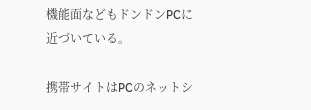機能面などもドンドンPCに近づいている。

携帯サイトはPCのネットシ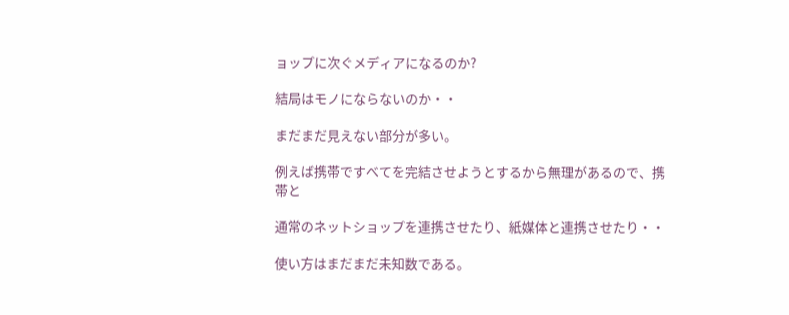ョップに次ぐメディアになるのか?

結局はモノにならないのか・・

まだまだ見えない部分が多い。

例えば携帯ですべてを完結させようとするから無理があるので、携帯と

通常のネットショップを連携させたり、紙媒体と連携させたり・・

使い方はまだまだ未知数である。